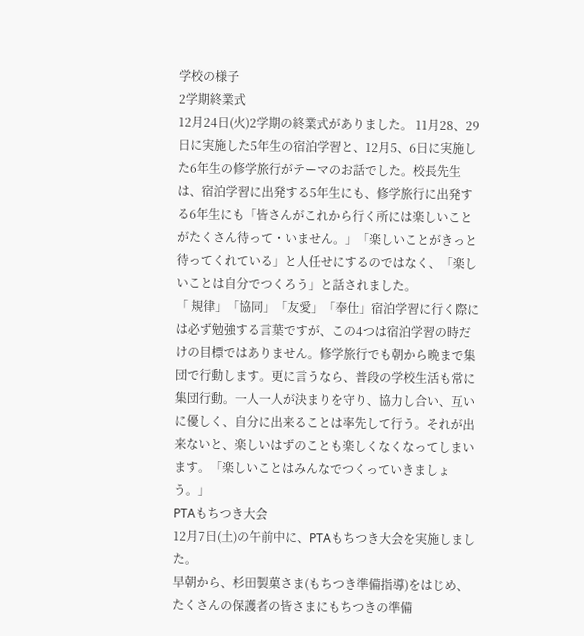学校の様子
2学期終業式
12月24日(火)2学期の終業式がありました。 11月28、29日に実施した5年生の宿泊学習と、12月5、6日に実施した6年生の修学旅行がテーマのお話でした。校長先生は、宿泊学習に出発する5年生にも、修学旅行に出発する6年生にも「皆さんがこれから行く所には楽しいことがたくさん待って・いません。」「楽しいことがきっと待ってくれている」と人任せにするのではなく、「楽しいことは自分でつくろう」と話されました。
「 規律」「協同」「友愛」「奉仕」宿泊学習に行く際には必ず勉強する言葉ですが、この4つは宿泊学習の時だけの目標ではありません。修学旅行でも朝から晩まで集団で行動します。更に言うなら、普段の学校生活も常に集団行動。一人一人が決まりを守り、協力し合い、互いに優しく、自分に出来ることは率先して行う。それが出来ないと、楽しいはずのことも楽しくなくなってしまいます。「楽しいことはみんなでつくっていきましょう。」
PTAもちつき大会
12月7日(土)の午前中に、PTAもちつき大会を実施しました。
早朝から、杉田製菓さま(もちつき準備指導)をはじめ、たくさんの保護者の皆さまにもちつきの準備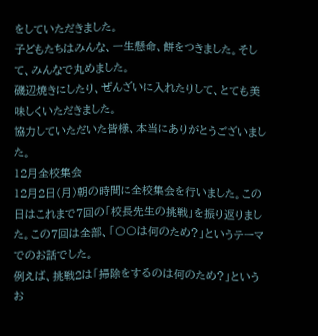をしていただきました。
子どもたちはみんな、一生懸命、餅をつきました。そして、みんなで丸めました。
磯辺焼きにしたり、ぜんざいに入れたりして、とても美味しくいただきました。
協力していただいた皆様、本当にありがとうございました。
12月全校集会
12月2日(月)朝の時間に全校集会を行いました。この日はこれまで7回の「校長先生の挑戦」を振り返りました。この7回は全部、「〇〇は何のため?」というテーマでのお話でした。
例えば、挑戦2は「掃除をするのは何のため?」というお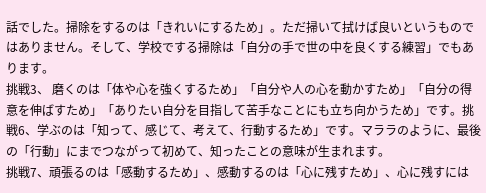話でした。掃除をするのは「きれいにするため」。ただ掃いて拭けば良いというものではありません。そして、学校でする掃除は「自分の手で世の中を良くする練習」でもあります。
挑戦3、 磨くのは「体や心を強くするため」「自分や人の心を動かすため」「自分の得意を伸ばすため」「ありたい自分を目指して苦手なことにも立ち向かうため」です。挑戦6、学ぶのは「知って、感じて、考えて、行動するため」です。マララのように、最後の「行動」にまでつながって初めて、知ったことの意味が生まれます。
挑戦7、頑張るのは「感動するため」、感動するのは「心に残すため」、心に残すには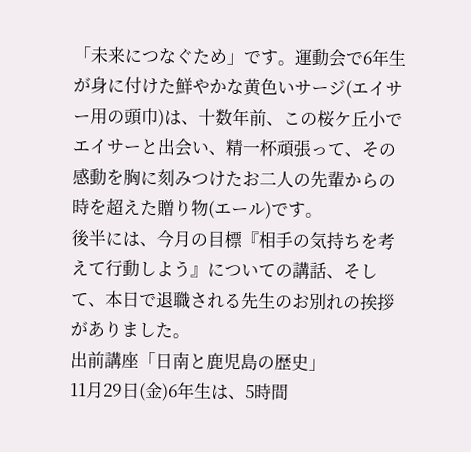「未来につなぐため」です。運動会で6年生が身に付けた鮮やかな黄色いサージ(エイサー用の頭巾)は、十数年前、この桜ケ丘小でエイサーと出会い、精一杯頑張って、その感動を胸に刻みつけたお二人の先輩からの時を超えた贈り物(エール)です。
後半には、今月の目標『相手の気持ちを考えて行動しよう』についての講話、そして、本日で退職される先生のお別れの挨拶がありました。
出前講座「日南と鹿児島の歴史」
11月29日(金)6年生は、5時間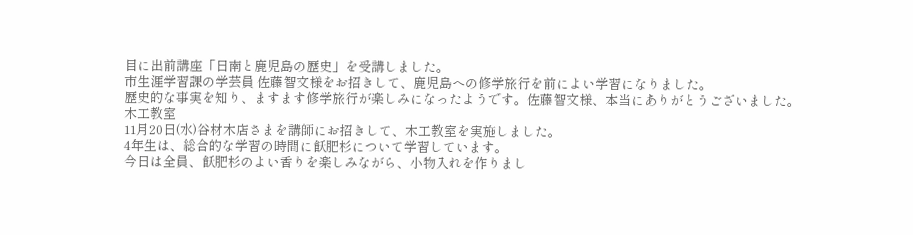目に出前講座「日南と鹿児島の歴史」を受講しました。
市生涯学習課の学芸員 佐藤智文様をお招きして、鹿児島への修学旅行を前によい学習になりました。
歴史的な事実を知り、ますます修学旅行が楽しみになったようです。佐藤智文様、本当にありがとうございました。
木工教室
11月20日(水)谷材木店さまを講師にお招きして、木工教室を実施しました。
4年生は、総合的な学習の時間に飫肥杉について学習しています。
今日は全員、飫肥杉のよい香りを楽しみながら、小物入れを作りまし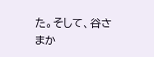た。そして、谷さまか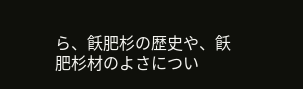ら、飫肥杉の歴史や、飫肥杉材のよさについ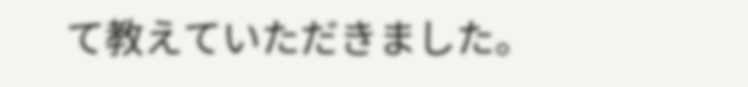て教えていただきました。